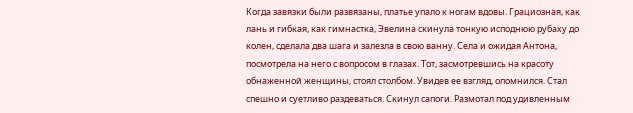Когда завязки были развязаны, платье упало к ногам вдовы. Грациозная, как лань и гибкая, как гимнастка, Эвелина скинула тонкую исподнюю рубаху до колен, сделала два шага и залезла в свою ванну. Села и ожидая Антона, посмотрела на него с вопросом в глазах. Тот, засмотревшись на красоту обнаженной женщины, стоял столбом. Увидев ее взгляд, опомнился. Стал спешно и суетливо раздеваться. Скинул сапоги. Размотал под удивленным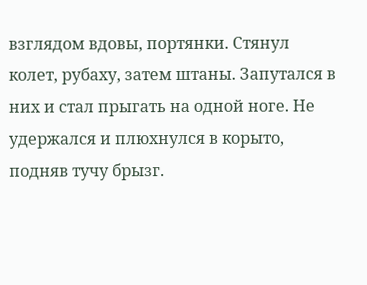взглядом вдовы, портянки. Стянул колет, рубаху, затем штаны. Запутался в них и стал прыгать на одной ноге. Не удержался и плюхнулся в корыто, подняв тучу брызг.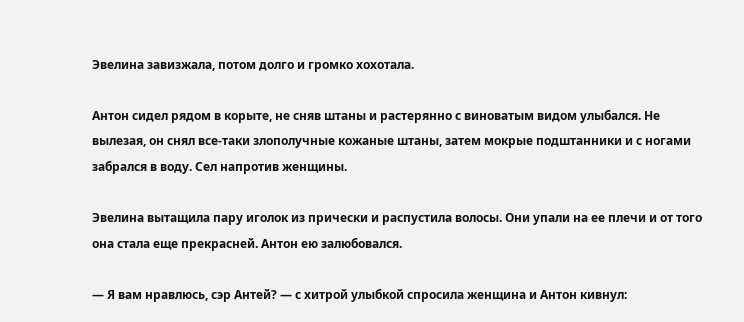Эвелина завизжала, потом долго и громко хохотала.

Антон сидел рядом в корыте, не сняв штаны и растерянно с виноватым видом улыбался. Не вылезая, он снял все-таки злополучные кожаные штаны, затем мокрые подштанники и с ногами забрался в воду. Сел напротив женщины.

Эвелина вытащила пару иголок из прически и распустила волосы. Они упали на ее плечи и от того она стала еще прекрасней. Антон ею залюбовался.

— Я вам нравлюсь, сэр Антей? — с хитрой улыбкой спросила женщина и Антон кивнул: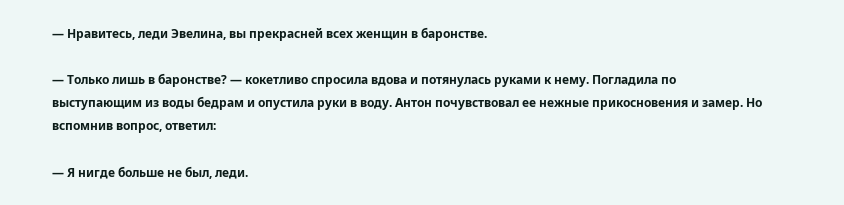— Нравитесь, леди Эвелина, вы прекрасней всех женщин в баронстве.

— Только лишь в баронстве? — кокетливо спросила вдова и потянулась руками к нему. Погладила по выступающим из воды бедрам и опустила руки в воду. Антон почувствовал ее нежные прикосновения и замер. Но вспомнив вопрос, ответил:

— Я нигде больше не был, леди.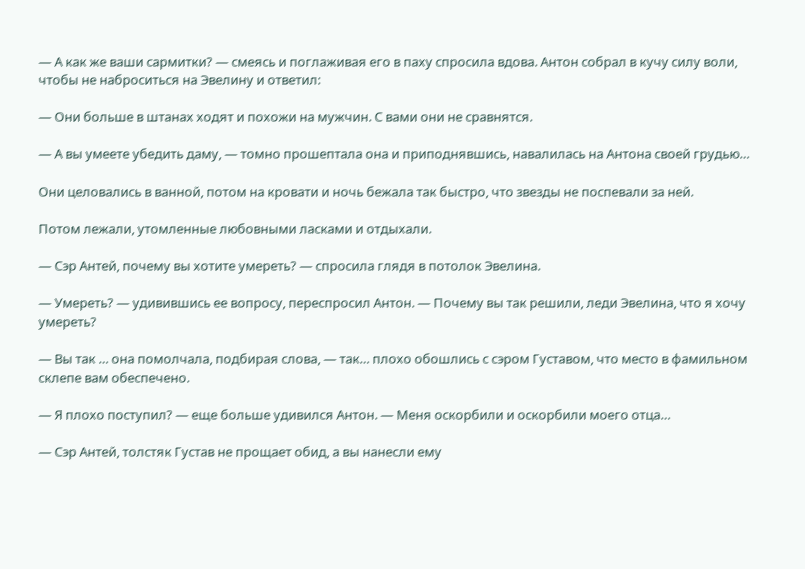— А как же ваши сармитки? — смеясь и поглаживая его в паху спросила вдова. Антон собрал в кучу силу воли, чтобы не наброситься на Эвелину и ответил:

— Они больше в штанах ходят и похожи на мужчин. С вами они не сравнятся.

— А вы умеете убедить даму, — томно прошептала она и приподнявшись, навалилась на Антона своей грудью…

Они целовались в ванной, потом на кровати и ночь бежала так быстро, что звезды не поспевали за ней.

Потом лежали, утомленные любовными ласками и отдыхали.

— Сэр Антей, почему вы хотите умереть? — спросила глядя в потолок Эвелина.

— Умереть? — удивившись ее вопросу, переспросил Антон. — Почему вы так решили, леди Эвелина, что я хочу умереть?

— Вы так … она помолчала, подбирая слова, — так… плохо обошлись с сэром Густавом, что место в фамильном склепе вам обеспечено.

— Я плохо поступил? — еще больше удивился Антон. — Меня оскорбили и оскорбили моего отца…

— Сэр Антей, толстяк Густав не прощает обид, а вы нанесли ему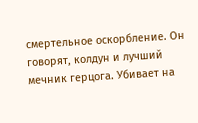смертельное оскорбление. Он говорят, колдун и лучший мечник герцога. Убивает на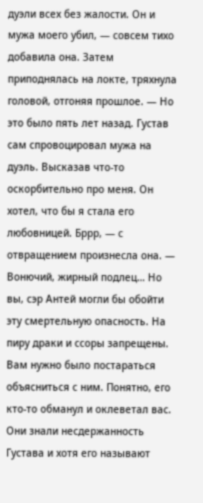дуэли всех без жалости. Он и мужа моего убил, — совсем тихо добавила она. Затем приподнялась на локте, тряхнула головой, отгоняя прошлое. — Но это было пять лет назад. Густав сам спровоцировал мужа на дуэль. Высказав что-то оскорбительно про меня. Он хотел, что бы я стала его любовницей. Бррр, — с отвращением произнесла она. — Вонючий, жирный подлец… Но вы, сэр Антей могли бы обойти эту смертельную опасность. На пиру драки и ссоры запрещены. Вам нужно было постараться объясниться с ним. Понятно, его кто-то обманул и оклеветал вас. Они знали несдержанность Густава и хотя его называют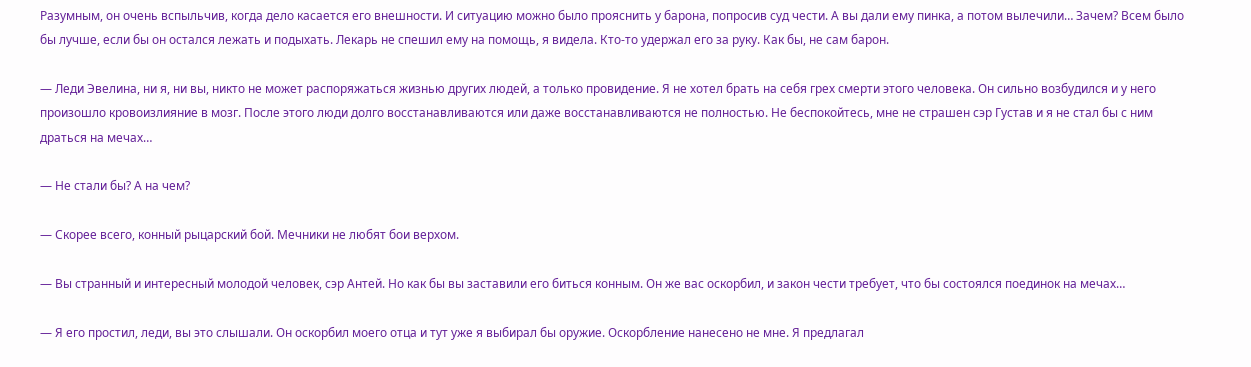Разумным, он очень вспыльчив, когда дело касается его внешности. И ситуацию можно было прояснить у барона, попросив суд чести. А вы дали ему пинка, а потом вылечили… Зачем? Всем было бы лучше, если бы он остался лежать и подыхать. Лекарь не спешил ему на помощь, я видела. Кто-то удержал его за руку. Как бы, не сам барон.

— Леди Эвелина, ни я, ни вы, никто не может распоряжаться жизнью других людей, а только провидение. Я не хотел брать на себя грех смерти этого человека. Он сильно возбудился и у него произошло кровоизлияние в мозг. После этого люди долго восстанавливаются или даже восстанавливаются не полностью. Не беспокойтесь, мне не страшен сэр Густав и я не стал бы с ним драться на мечах…

— Не стали бы? А на чем?

— Скорее всего, конный рыцарский бой. Мечники не любят бои верхом.

— Вы странный и интересный молодой человек, сэр Антей. Но как бы вы заставили его биться конным. Он же вас оскорбил, и закон чести требует, что бы состоялся поединок на мечах…

— Я его простил, леди, вы это слышали. Он оскорбил моего отца и тут уже я выбирал бы оружие. Оскорбление нанесено не мне. Я предлагал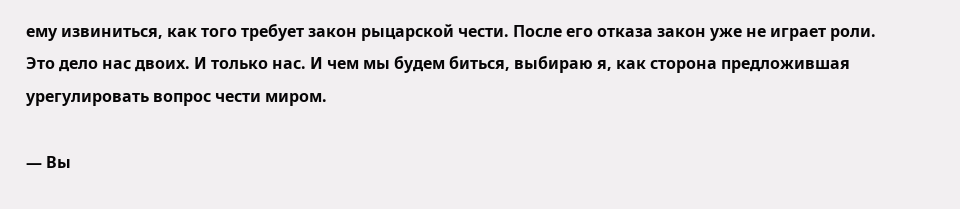ему извиниться, как того требует закон рыцарской чести. После его отказа закон уже не играет роли. Это дело нас двоих. И только нас. И чем мы будем биться, выбираю я, как сторона предложившая урегулировать вопрос чести миром.

— Вы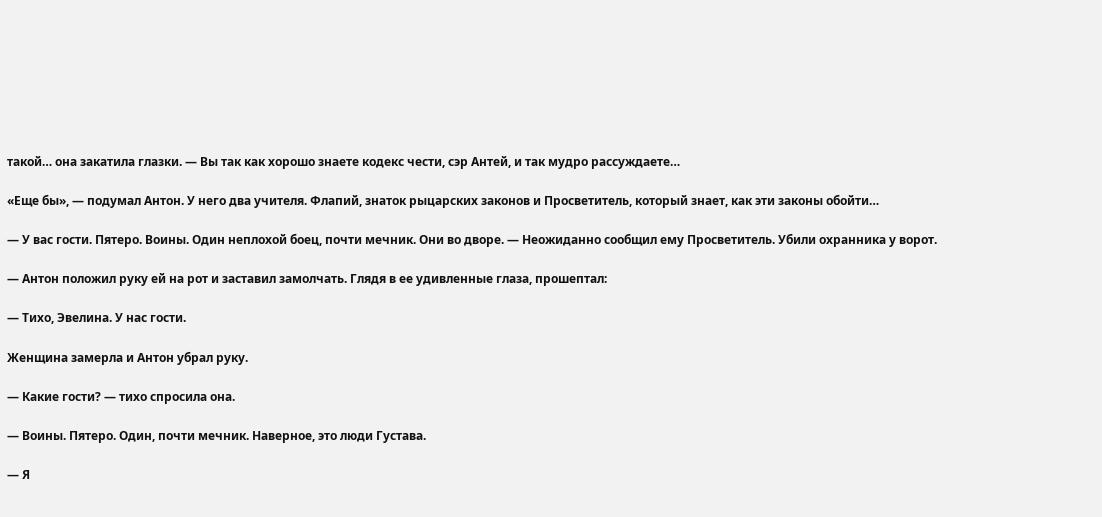такой… она закатила глазки. — Вы так как хорошо знаете кодекс чести, сэр Антей, и так мудро рассуждаете…

«Еще бы», — подумал Антон. У него два учителя. Флапий, знаток рыцарских законов и Просветитель, который знает, как эти законы обойти…

— У вас гости. Пятеро. Воины. Один неплохой боец, почти мечник. Они во дворе. — Неожиданно сообщил ему Просветитель. Убили охранника у ворот.

— Антон положил руку ей на рот и заставил замолчать. Глядя в ее удивленные глаза, прошептал:

— Тихо, Эвелина. У нас гости.

Женщина замерла и Антон убрал руку.

— Какие гости? — тихо спросила она.

— Воины. Пятеро. Один, почти мечник. Наверное, это люди Густава.

— Я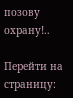позову охрану!..

Перейти на страницу: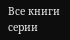Все книги серии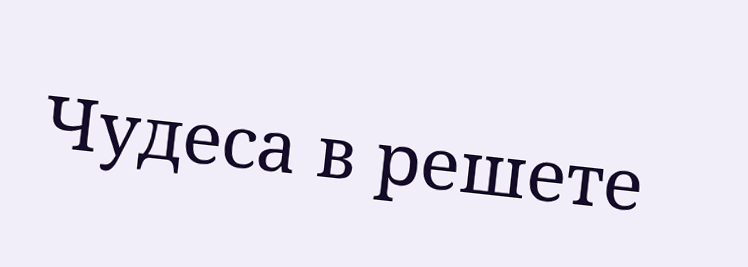Чудеса в решете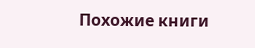Похожие книги